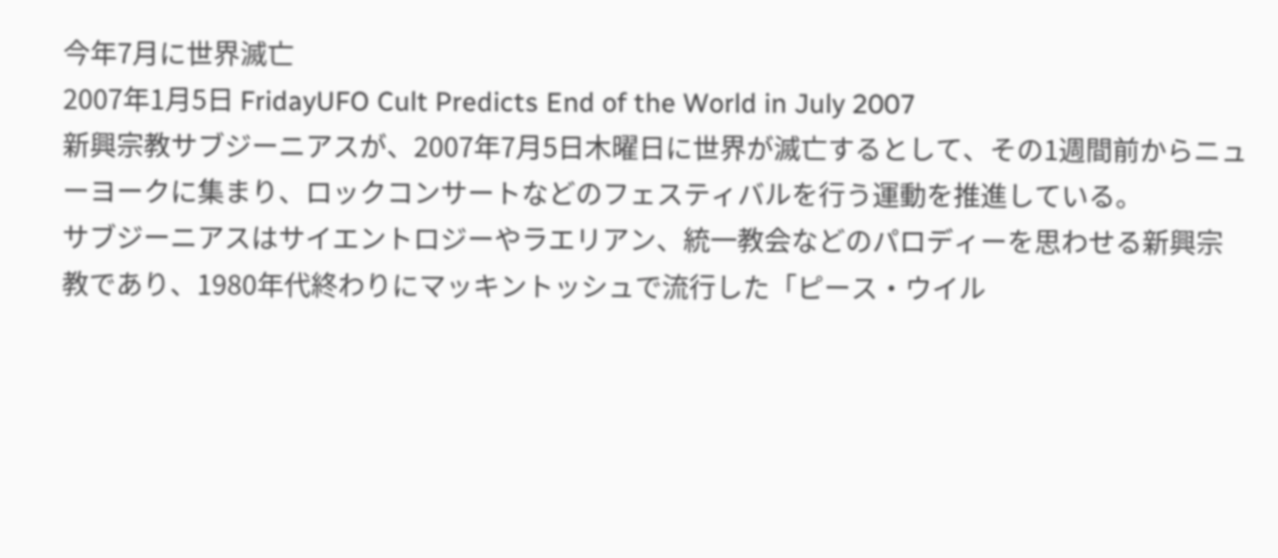今年7月に世界滅亡
2007年1月5日 FridayUFO Cult Predicts End of the World in July 2007
新興宗教サブジーニアスが、2007年7月5日木曜日に世界が滅亡するとして、その1週間前からニューヨークに集まり、ロックコンサートなどのフェスティバルを行う運動を推進している。
サブジーニアスはサイエントロジーやラエリアン、統一教会などのパロディーを思わせる新興宗教であり、1980年代終わりにマッキントッシュで流行した「ピース・ウイル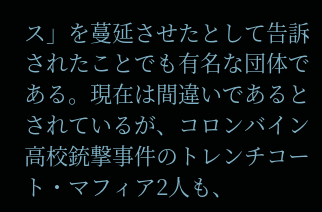ス」を蔓延させたとして告訴されたことでも有名な団体である。現在は間違いであるとされているが、コロンバイン高校銃撃事件のトレンチコート・マフィア2人も、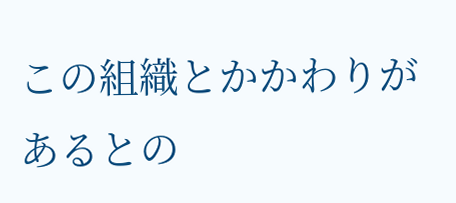この組織とかかわりがあるとの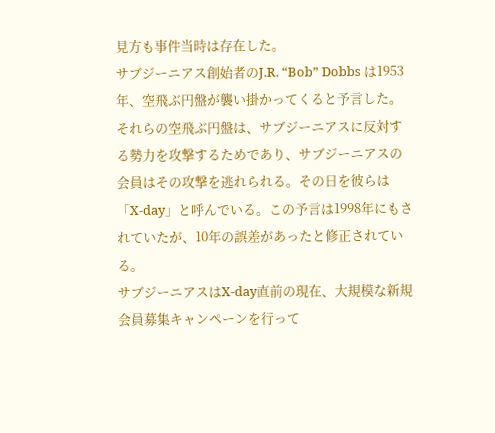見方も事件当時は存在した。
サブジーニアス創始者のJ.R. “Bob” Dobbs は1953年、空飛ぶ円盤が襲い掛かってくると予言した。それらの空飛ぶ円盤は、サブジーニアスに反対する勢力を攻撃するためであり、サブジーニアスの会員はその攻撃を逃れられる。その日を彼らは「X-day」と呼んでいる。この予言は1998年にもされていたが、10年の誤差があったと修正されている。
サブジーニアスはX-day直前の現在、大規模な新規会員募集キャンペーンを行って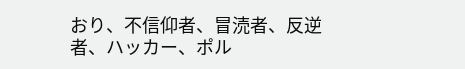おり、不信仰者、冒涜者、反逆者、ハッカー、ポル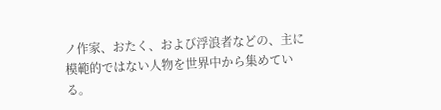ノ作家、おたく、および浮浪者などの、主に模範的ではない人物を世界中から集めている。